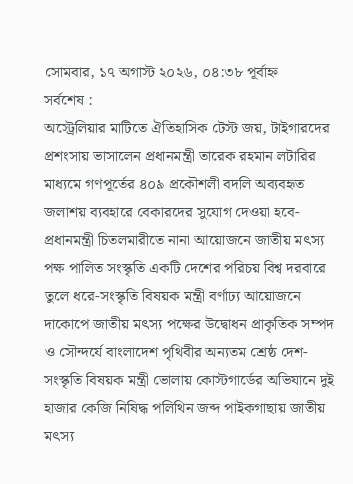সোমবার, ১৭ অগাস্ট ২০২৬, ০৪:৩৮ পূর্বাহ্ন
সর্বশেষ :
অস্ট্রেলিয়ার মাটিতে ঐতিহাসিক টেস্ট জয়, টাইগারদের প্রশংসায় ভাসালেন প্রধানমন্ত্রী তারেক রহমান লটারির মাধ্যমে গণপূর্তের ৪০৯ প্রকৌশলী বদলি অব্যবহৃত জলাশয় ব্যবহারে বেকারদের সুযোগ দেওয়া হবে-প্রধানমন্ত্রী চিতলমারীতে নানা আয়োজনে জাতীয় মৎস্য পক্ষ পালিত সংস্কৃতি একটি দেশের পরিচয় বিশ্ব দরবারে তুলে ধরে-সংস্কৃতি বিষয়ক মন্ত্রী বর্ণাঢ্য আয়োজনে দাকোপে জাতীয় মৎস্য পক্ষের উদ্বোধন প্রাকৃতিক সম্পদ ও সৌন্দর্যে বাংলাদেশ পৃথিবীর অন্যতম শ্রেষ্ঠ দেশ-সংস্কৃতি বিষয়ক মন্ত্রী ভোলায় কোস্টগার্ডের অভিযানে দুই হাজার কেজি নিষিদ্ধ পলিথিন জব্দ পাইকগাছায় জাতীয় মৎস্য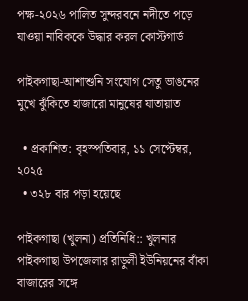পক্ষ-২০২৬ পালিত সুন্দরবনে নদীতে পড়ে যাওয়া নাবিককে উদ্ধার করল কোস্টগার্ড

পাইকগাছা-আশাশুনি সংযোগ সেতু ভাঙনের মুখে ঝুঁকিতে হাজারো মানুষের যাতায়াত

  • প্রকাশিত: বৃহস্পতিবার, ১১ সেপ্টেম্বর, ২০২৫
  • ৩২৮ বার পড়া হয়েছে

পাইকগাছা (খুলনা) প্রতিনিধি:: খুলনার পাইকগাছা উপজেলার রাড়ুলী ইউনিয়নের বাঁকা বাজারের সঙ্গে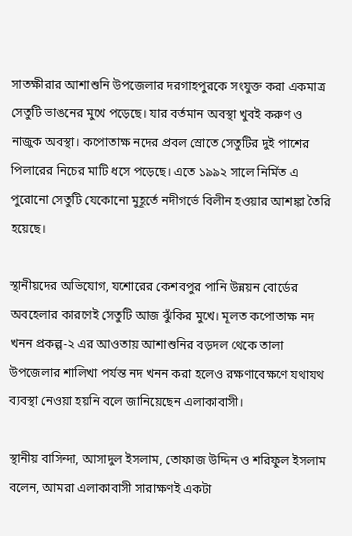সাতক্ষীরার আশাশুনি উপজেলার দরগাহপুরকে সংযুক্ত করা একমাত্র সেতুটি ভাঙনের মুখে পড়েছে। যার বর্তমান অবস্থা খুবই করুণ ও নাজুক অবস্থা। কপোতাক্ষ নদের প্রবল স্রোতে সেতুটির দুই পাশের পিলারের নিচের মাটি ধসে পড়েছে। এতে ১৯৯২ সালে নির্মিত এ পুরোনো সেতুটি যেকোনো মুহূর্তে নদীগর্ভে বিলীন হওয়ার আশঙ্কা তৈরি হয়েছে।

স্থানীয়দের অভিযোগ, যশোরের কেশবপুর পানি উন্নয়ন বোর্ডের অবহেলার কারণেই সেতুটি আজ ঝুঁকির মুখে। মূলত কপোতাক্ষ নদ খনন প্রকল্প-২ এর আওতায় আশাশুনির বড়দল থেকে তালা উপজেলার শালিখা পর্যন্ত নদ খনন করা হলেও রক্ষণাবেক্ষণে যথাযথ ব্যবস্থা নেওয়া হয়নি বলে জানিয়েছেন এলাকাবাসী।

স্থানীয় বাসিন্দা, আসাদুল ইসলাম, তোফাজ উদ্দিন ও শরিফুল ইসলাম বলেন, আমরা এলাকাবাসী সারাক্ষণই একটা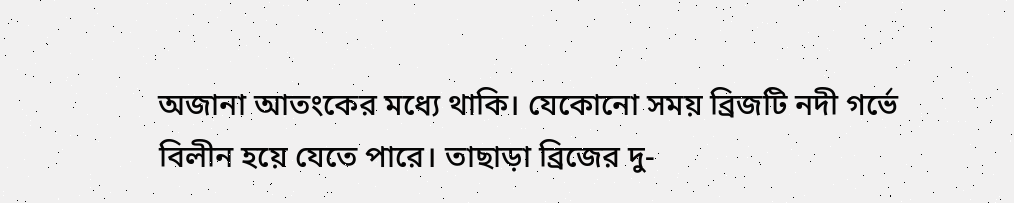অজানা আতংকের মধ্যে থাকি। যেকোনো সময় ব্রিজটি নদী গর্ভে বিলীন হয়ে যেতে পারে। তাছাড়া ব্রিজের দু-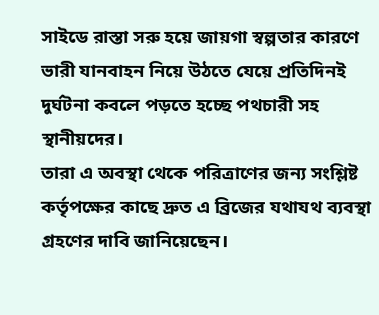সাইডে রাস্তা সরু হয়ে জায়গা স্বল্পতার কারণে ভারী যানবাহন নিয়ে উঠতে যেয়ে প্রতিদিনই দুর্ঘটনা কবলে পড়তে হচ্ছে পথচারী সহ স্থানীয়দের।
তারা এ অবস্থা থেকে পরিত্রাণের জন্য সংশ্লিষ্ট কর্তৃপক্ষের কাছে দ্রুত এ ব্রিজের যথাযথ ব্যবস্থা গ্রহণের দাবি জানিয়েছেন।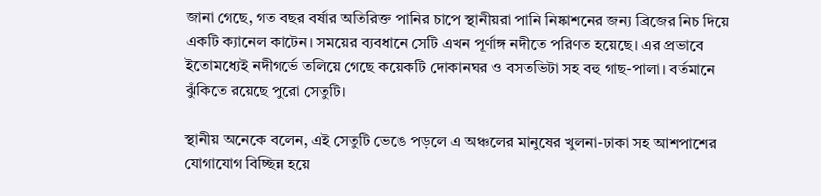জানা গেছে, গত বছর বর্ষার অতিরিক্ত পানির চাপে স্থানীয়রা পানি নিষ্কাশনের জন্য ব্রিজের নিচ দিয়ে একটি ক্যানেল কাটেন। সময়ের ব্যবধানে সেটি এখন পূর্ণাঙ্গ নদীতে পরিণত হয়েছে। এর প্রভাবে ইতোমধ্যেই নদীগর্ভে তলিয়ে গেছে কয়েকটি দোকানঘর ও বসতভিটা সহ বহু গাছ-পালা। বর্তমানে ঝুঁকিতে রয়েছে পুরো সেতুটি।

স্থানীয় অনেকে বলেন, এই সেতুটি ভেঙে পড়লে এ অঞ্চলের মানুষের খুলনা-ঢাকা সহ আশপাশের যোগাযোগ বিচ্ছিন্ন হয়ে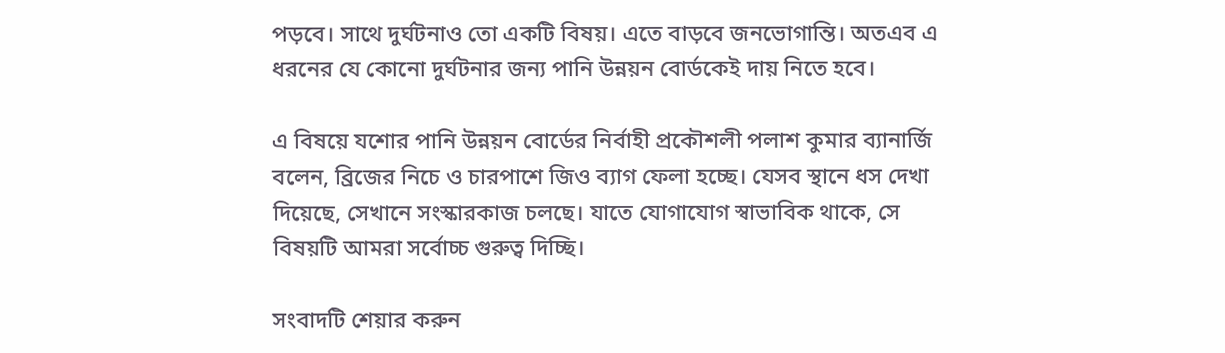পড়বে। সাথে দুর্ঘটনাও তো একটি বিষয়। এতে বাড়বে জনভোগান্তি। অতএব এ ধরনের যে কোনো দুর্ঘটনার জন্য পানি উন্নয়ন বোর্ডকেই দায় নিতে হবে।

এ বিষয়ে যশোর পানি উন্নয়ন বোর্ডের নির্বাহী প্রকৌশলী পলাশ কুমার ব্যানার্জি বলেন, ব্রিজের নিচে ও চারপাশে জিও ব্যাগ ফেলা হচ্ছে। যেসব স্থানে ধস দেখা দিয়েছে, সেখানে সংস্কারকাজ চলছে। যাতে যোগাযোগ স্বাভাবিক থাকে, সে বিষয়টি আমরা সর্বোচ্চ গুরুত্ব দিচ্ছি।

সংবাদটি শেয়ার করুন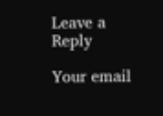Leave a Reply

Your email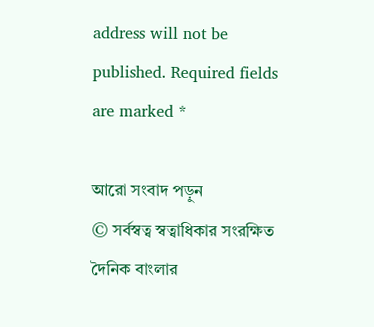address will not be published. Required fields are marked *

আরো সংবাদ পড়ুন
© সর্বস্বত্ব স্বত্বাধিকার সংরক্ষিত দৈনিক বাংলার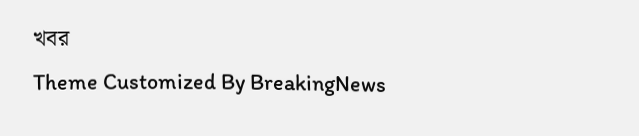খবর
Theme Customized By BreakingNews